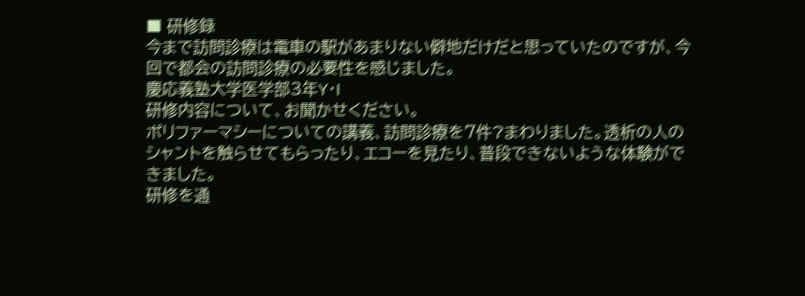■ 研修録
今まで訪問診療は電車の駅があまりない僻地だけだと思っていたのですが、今回で都会の訪問診療の必要性を感じました。
慶応義塾大学医学部3年Y・I
研修内容について、お聞かせください。
ポリファーマシーについての講義、訪問診療を7件?まわりました。透析の人のシャントを触らせてもらったり、エコーを見たり、普段できないような体験ができました。
研修を通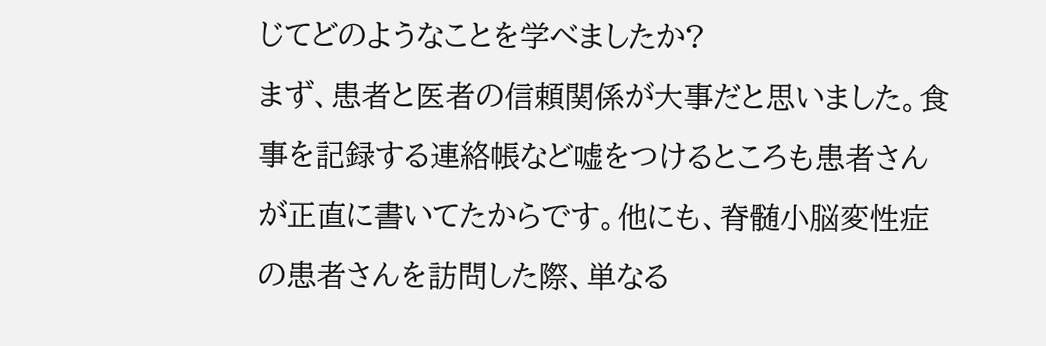じてどのようなことを学べましたか?
まず、患者と医者の信頼関係が大事だと思いました。食事を記録する連絡帳など嘘をつけるところも患者さんが正直に書いてたからです。他にも、脊髄小脳変性症の患者さんを訪問した際、単なる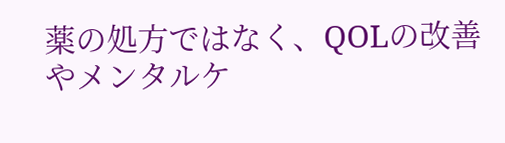薬の処方ではなく、QOLの改善やメンタルケ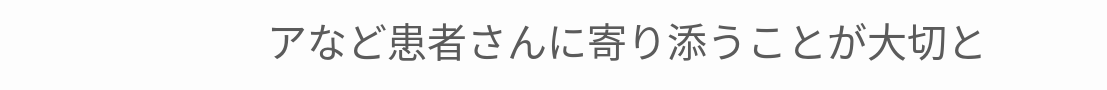アなど患者さんに寄り添うことが大切と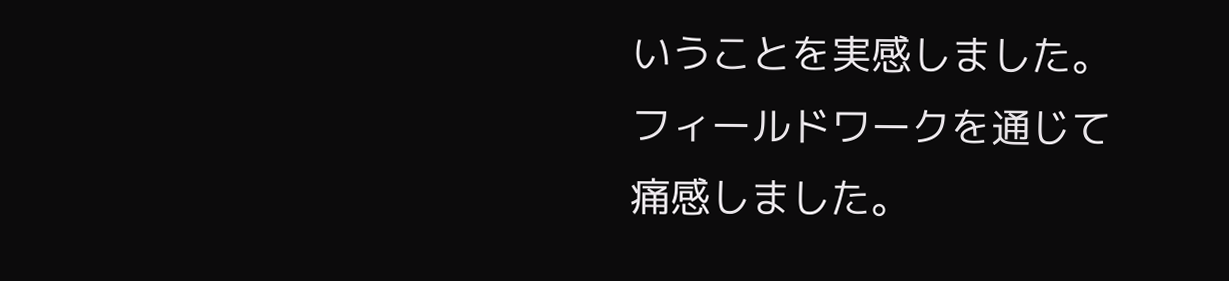いうことを実感しました。フィールドワークを通じて痛感しました。